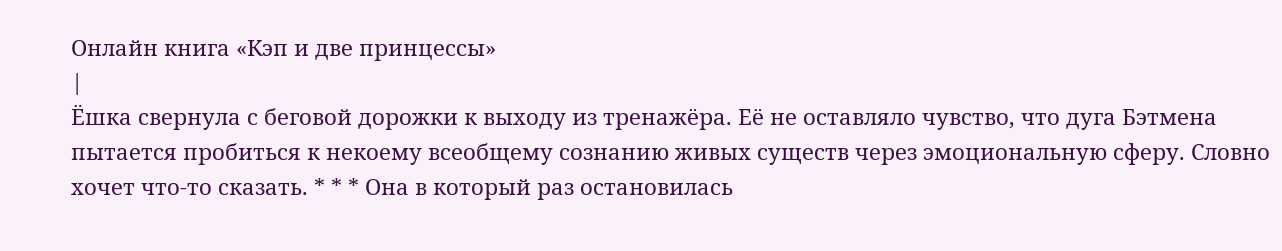Онлайн книга «Кэп и две принцессы»
|
Ёшка свернула с беговой дорожки к выходу из тренажёра. Её не оставляло чувство, что дуга Бэтмена пытается пробиться к некоему всеобщему сознанию живых существ через эмоциональную сферу. Словно хочет что-то сказать. * * * Она в который раз остановилась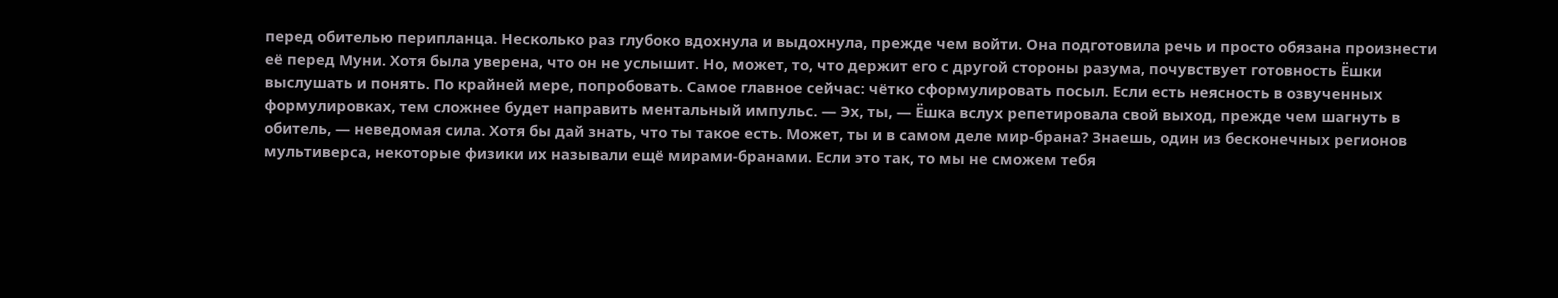перед обителью перипланца. Несколько раз глубоко вдохнула и выдохнула, прежде чем войти. Она подготовила речь и просто обязана произнести её перед Муни. Хотя была уверена, что он не услышит. Но, может, то, что держит его с другой стороны разума, почувствует готовность Ёшки выслушать и понять. По крайней мере, попробовать. Самое главное сейчас: чётко сформулировать посыл. Если есть неясность в озвученных формулировках, тем сложнее будет направить ментальный импульс. — Эх, ты, — Ёшка вслух репетировала свой выход, прежде чем шагнуть в обитель, — неведомая сила. Хотя бы дай знать, что ты такое есть. Может, ты и в самом деле мир-брана? Знаешь, один из бесконечных регионов мультиверса, некоторые физики их называли ещё мирами-бранами. Если это так, то мы не сможем тебя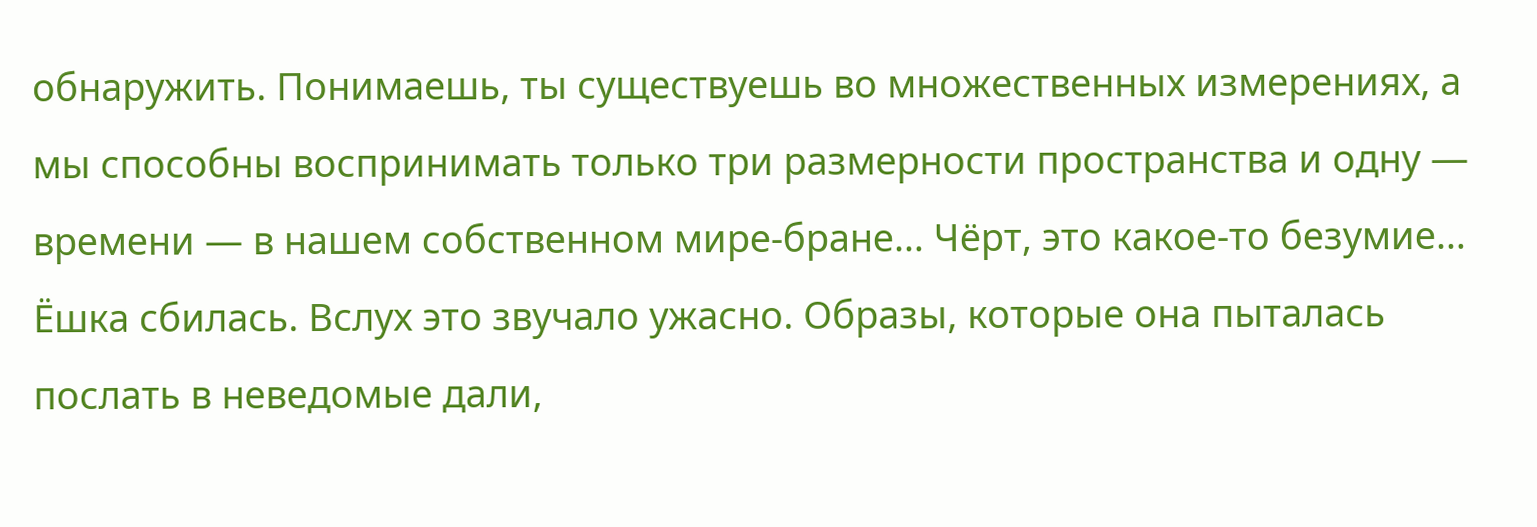обнаружить. Понимаешь, ты существуешь во множественных измерениях, а мы способны воспринимать только три размерности пространства и одну — времени — в нашем собственном мире-бране… Чёрт, это какое-то безумие… Ёшка сбилась. Вслух это звучало ужасно. Образы, которые она пыталась послать в неведомые дали,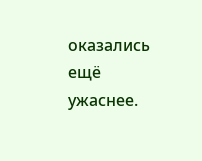оказались ещё ужаснее.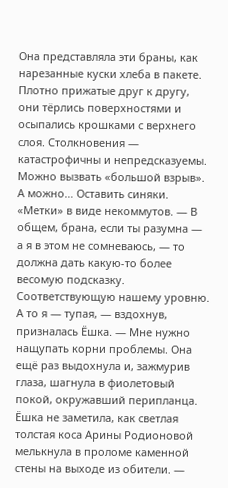Она представляла эти браны, как нарезанные куски хлеба в пакете. Плотно прижатые друг к другу, они тёрлись поверхностями и осыпались крошками с верхнего слоя. Столкновения — катастрофичны и непредсказуемы. Можно вызвать «большой взрыв». А можно… Оставить синяки. «Метки» в виде некоммутов. — В общем, брана, если ты разумна — а я в этом не сомневаюсь, — то должна дать какую-то более весомую подсказку. Соответствующую нашему уровню. А то я — тупая, — вздохнув, призналась Ёшка. — Мне нужно нащупать корни проблемы. Она ещё раз выдохнула и, зажмурив глаза, шагнула в фиолетовый покой, окружавший перипланца. Ёшка не заметила, как светлая толстая коса Арины Родионовой мелькнула в проломе каменной стены на выходе из обители. —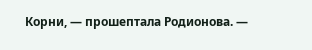Корни, — прошептала Родионова. —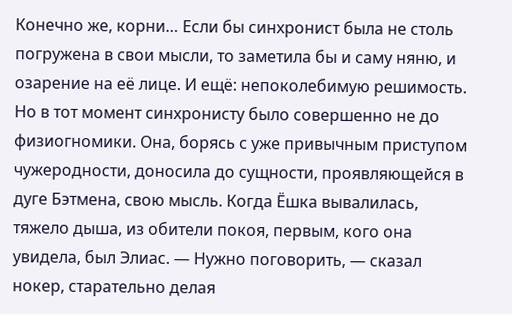Конечно же, корни… Если бы синхронист была не столь погружена в свои мысли, то заметила бы и саму няню, и озарение на её лице. И ещё: непоколебимую решимость. Но в тот момент синхронисту было совершенно не до физиогномики. Она, борясь с уже привычным приступом чужеродности, доносила до сущности, проявляющейся в дуге Бэтмена, свою мысль. Когда Ёшка вывалилась, тяжело дыша, из обители покоя, первым, кого она увидела, был Элиас. — Нужно поговорить, — сказал нокер, старательно делая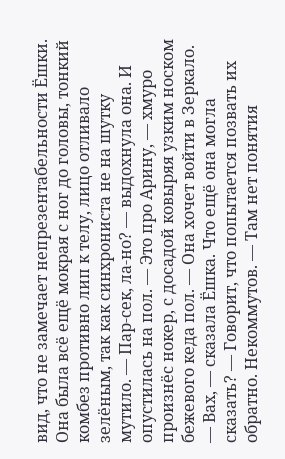вид, что не замечает непрезентабельности Ёшки. Она была всё ещё мокрая с ног до головы, тонкий комбез противно лип к телу, лицо отливало зелёным, так как синхрониста не на шутку мутило. — Пар-сек, ла-но? — выдохнула она. И опустилась на пол. — Это про Арину, — хмуро произнёс нокер, с досадой ковыряя узким носком бежевого кеда пол. — Она хочет войти в Зеркало. — Вах, — сказала Ёшка. Что ещё она могла сказать? — Говорит, что попытается позвать их обратно. Некоммутов. — Там нет понятия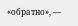«обратно», —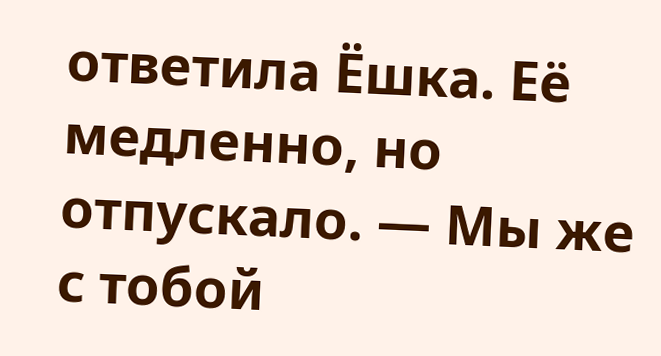ответила Ёшка. Её медленно, но отпускало. — Мы же с тобой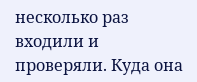несколько раз входили и проверяли. Куда она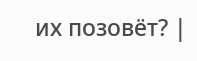их позовёт? |